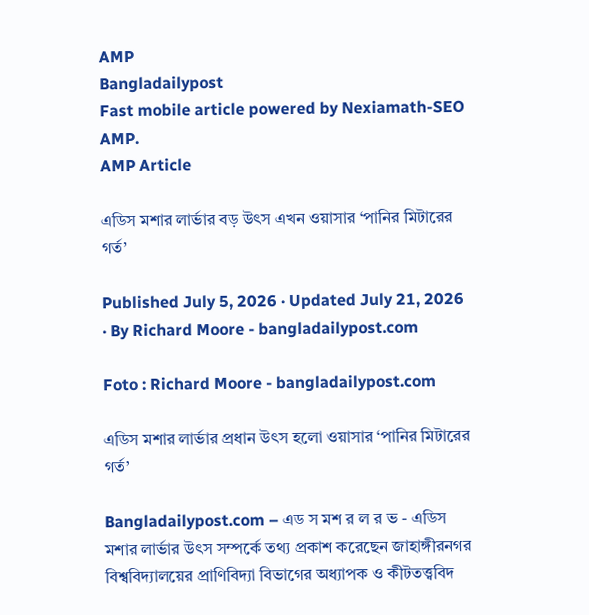AMP
Bangladailypost
Fast mobile article powered by Nexiamath-SEO AMP.
AMP Article

এডিস মশার লার্ভার বড় উৎস এখন ওয়াসার ‘পানির মিটারের গর্ত’

Published July 5, 2026 · Updated July 21, 2026 · By Richard Moore - bangladailypost.com

Foto : Richard Moore - bangladailypost.com

এডিস মশার লার্ভার প্রধান উৎস হলো ওয়াসার ‘পানির মিটারের গর্ত’

Bangladailypost.com – এড স মশ র ল র ভ - এডিস মশার লার্ভার উৎস সম্পর্কে তথ্য প্রকাশ করেছেন জাহাঙ্গীরনগর বিশ্ববিদ্যালয়ের প্রাণিবিদ্যা বিভাগের অধ্যাপক ও কীটতত্ত্ববিদ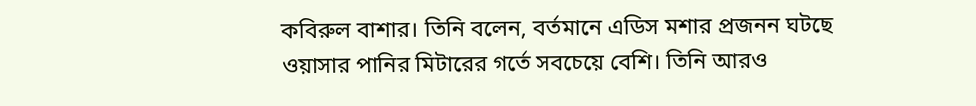কবিরুল বাশার। তিনি বলেন, বর্তমানে এডিস মশার প্রজনন ঘটছে ওয়াসার পানির মিটারের গর্তে সবচেয়ে বেশি। তিনি আরও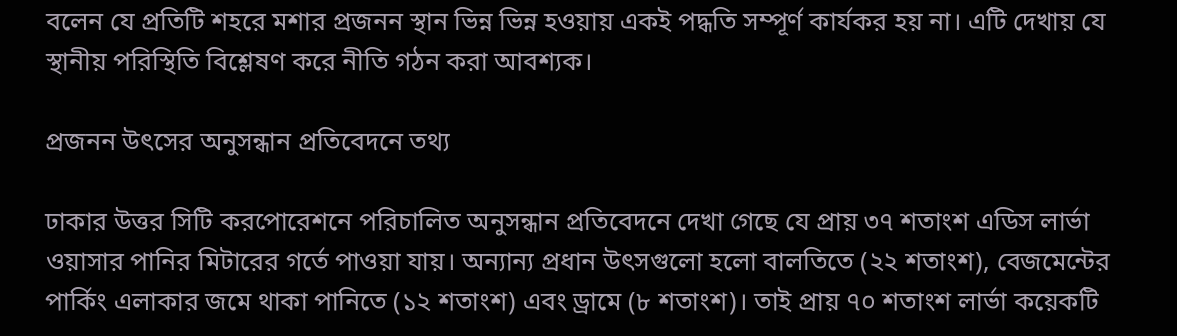বলেন যে প্রতিটি শহরে মশার প্রজনন স্থান ভিন্ন ভিন্ন হওয়ায় একই পদ্ধতি সম্পূর্ণ কার্যকর হয় না। এটি দেখায় যে স্থানীয় পরিস্থিতি বিশ্লেষণ করে নীতি গঠন করা আবশ্যক।

প্রজনন উৎসের অনুসন্ধান প্রতিবেদনে তথ্য

ঢাকার উত্তর সিটি করপোরেশনে পরিচালিত অনুসন্ধান প্রতিবেদনে দেখা গেছে যে প্রায় ৩৭ শতাংশ এডিস লার্ভা ওয়াসার পানির মিটারের গর্তে পাওয়া যায়। অন্যান্য প্রধান উৎসগুলো হলো বালতিতে (২২ শতাংশ), বেজমেন্টের পার্কিং এলাকার জমে থাকা পানিতে (১২ শতাংশ) এবং ড্রামে (৮ শতাংশ)। তাই প্রায় ৭০ শতাংশ লার্ভা কয়েকটি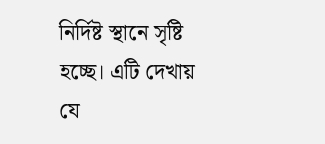নির্দিষ্ট স্থানে সৃষ্টি হচ্ছে। এটি দেখায় যে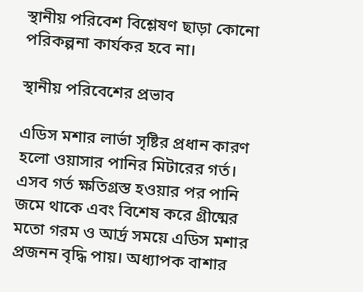স্থানীয় পরিবেশ বিশ্লেষণ ছাড়া কোনো পরিকল্পনা কার্যকর হবে না।

স্থানীয় পরিবেশের প্রভাব

এডিস মশার লার্ভা সৃষ্টির প্রধান কারণ হলো ওয়াসার পানির মিটারের গর্ত। এসব গর্ত ক্ষতিগ্রস্ত হওয়ার পর পানি জমে থাকে এবং বিশেষ করে গ্রীষ্মের মতো গরম ও আর্দ্র সময়ে এডিস মশার প্রজনন বৃদ্ধি পায়। অধ্যাপক বাশার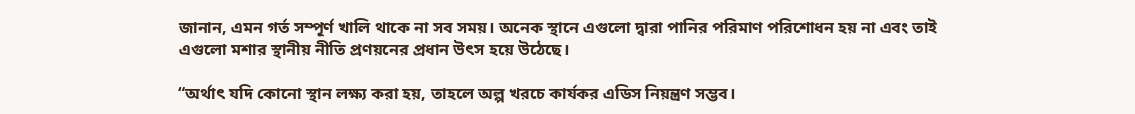জানান, এমন গর্ত সম্পূর্ণ খালি থাকে না সব সময়। অনেক স্থানে এগুলো দ্বারা পানির পরিমাণ পরিশোধন হয় না এবং তাই এগুলো মশার স্থানীয় নীতি প্রণয়নের প্রধান উৎস হয়ে উঠেছে।

“অর্থাৎ যদি কোনো স্থান লক্ষ্য করা হয়, তাহলে অল্প খরচে কার্যকর এডিস নিয়ন্ত্রণ সম্ভব।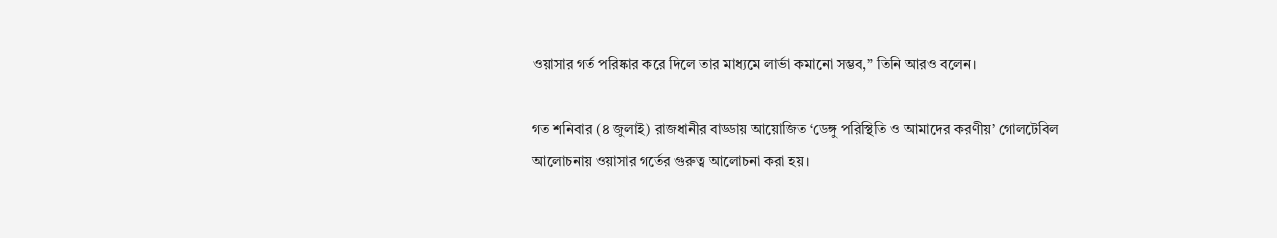ওয়াসার গর্ত পরিষ্কার করে দিলে তার মাধ্যমে লার্ভা কমানো সম্ভব,” তিনি আরও বলেন।

গত শনিবার (৪ জুলাই) রাজধানীর বাড্ডায় আয়োজিত ‘ডেঙ্গু পরিস্থিতি ও আমাদের করণীয়’ গোলটেবিল আলোচনায় ওয়াসার গর্তের গুরুত্ব আলোচনা করা হয়।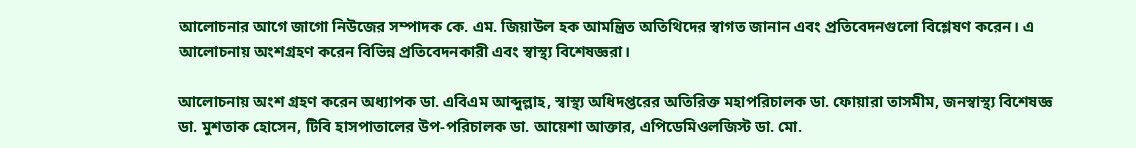আলোচনার আগে জাগো নিউজের সম্পাদক কে. এম. জিয়াউল হক আমন্ত্রিত অতিথিদের স্বাগত জানান এবং প্রতিবেদনগুলো বিশ্লেষণ করেন। এ আলোচনায় অংশগ্রহণ করেন বিভিন্ন প্রতিবেদনকারী এবং স্বাস্থ্য বিশেষজ্ঞরা।

আলোচনায় অংশ গ্রহণ করেন অধ্যাপক ডা. এবিএম আব্দুল্লাহ, স্বাস্থ্য অধিদপ্তরের অতিরিক্ত মহাপরিচালক ডা. ফোয়ারা তাসমীম, জনস্বাস্থ্য বিশেষজ্ঞ ডা. মুশতাক হোসেন, টিবি হাসপাতালের উপ-পরিচালক ডা. আয়েশা আক্তার, এপিডেমিওলজিস্ট ডা. মো.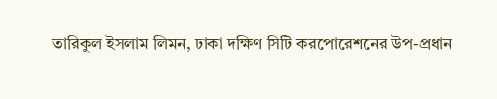তারিকুল ইসলাম লিমন, ঢাকা দক্ষিণ সিটি করপোরেশনের উপ-প্রধান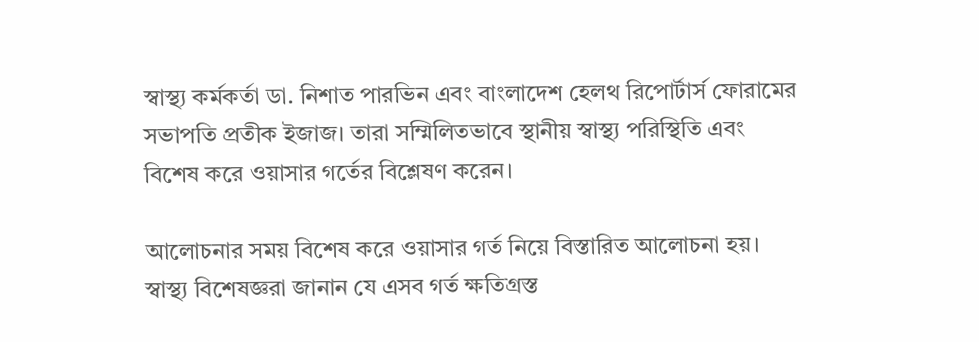স্বাস্থ্য কর্মকর্তা ডা. নিশাত পারভিন এবং বাংলাদেশ হেলথ রিপোর্টার্স ফোরামের সভাপতি প্রতীক ইজাজ। তারা সম্মিলিতভাবে স্থানীয় স্বাস্থ্য পরিস্থিতি এবং বিশেষ করে ওয়াসার গর্তের বিশ্লেষণ করেন।

আলোচনার সময় বিশেষ করে ওয়াসার গর্ত নিয়ে বিস্তারিত আলোচনা হয়। স্বাস্থ্য বিশেষজ্ঞরা জানান যে এসব গর্ত ক্ষতিগ্রস্ত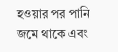হওয়ার পর পানি জমে থাকে এবং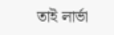তাই লার্ভা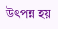উৎপন্ন হয়